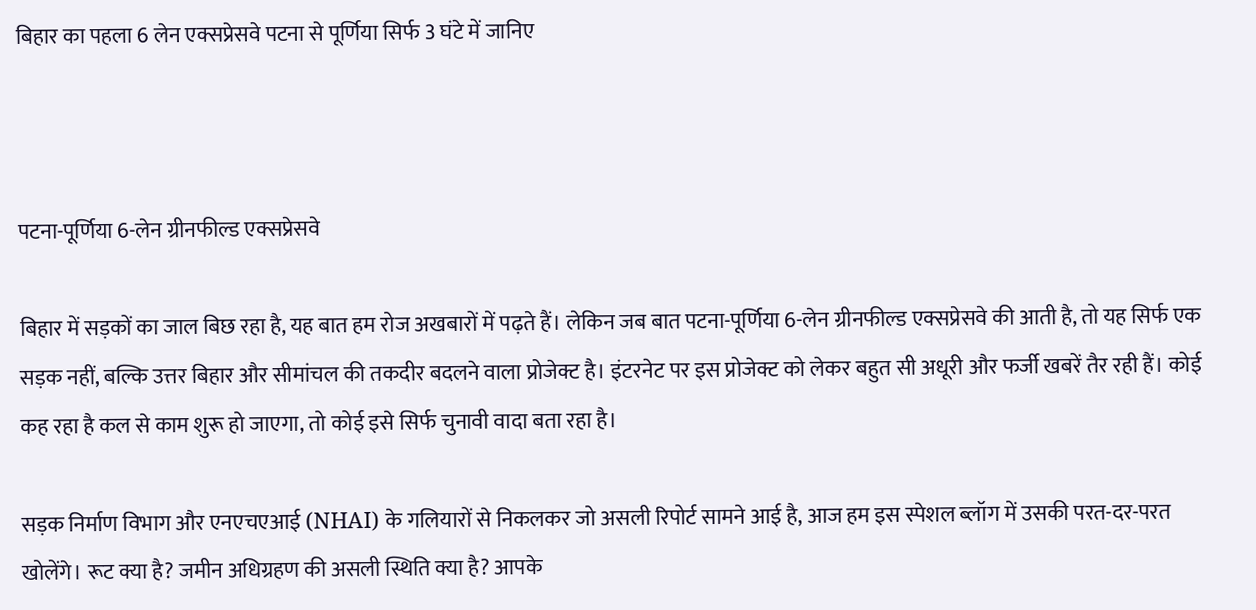बिहार का पहला 6 लेन एक्सप्रेसवे पटना से पूर्णिया सिर्फ 3 घंटे में जानिए



पटना-पूर्णिया 6-लेन ग्रीनफील्ड एक्सप्रेसवे

बिहार में सड़कों का जाल बिछ रहा है, यह बात हम रोज अखबारों में पढ़ते हैं। लेकिन जब बात पटना-पूर्णिया 6-लेन ग्रीनफील्ड एक्सप्रेसवे की आती है, तो यह सिर्फ एक सड़क नहीं, बल्कि उत्तर बिहार और सीमांचल की तकदीर बदलने वाला प्रोजेक्ट है। इंटरनेट पर इस प्रोजेक्ट को लेकर बहुत सी अधूरी और फर्जी खबरें तैर रही हैं। कोई कह रहा है कल से काम शुरू हो जाएगा, तो कोई इसे सिर्फ चुनावी वादा बता रहा है।

सड़क निर्माण विभाग और एनएचएआई (NHAI) के गलियारों से निकलकर जो असली रिपोर्ट सामने आई है, आज हम इस स्पेशल ब्लॉग में उसकी परत-दर-परत खोलेंगे। रूट क्या है? जमीन अधिग्रहण की असली स्थिति क्या है? आपके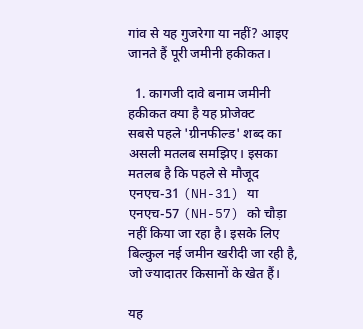गांव से यह गुजरेगा या नहीं? आइए जानते हैं पूरी जमीनी हकीकत।

  1. कागजी दावे बनाम जमीनी हकीकत क्या है यह प्रोजेक्ट
सबसे पहले 'ग्रीनफील्ड' शब्द का असली मतलब समझिए। इसका मतलब है कि पहले से मौजूद एनएच-31 (NH-31) या एनएच-57 (NH-57) को चौड़ा नहीं किया जा रहा है। इसके लिए बिल्कुल नई जमीन खरीदी जा रही है, जो ज्यादातर किसानों के खेत हैं।

यह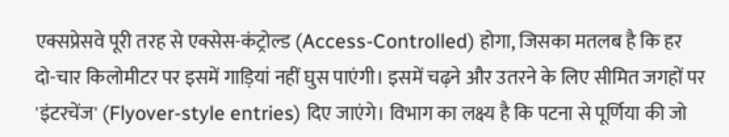एक्सप्रेसवे पूरी तरह से एक्सेस-कंट्रोल्ड (Access-Controlled) होगा, जिसका मतलब है कि हर दो-चार किलोमीटर पर इसमें गाड़ियां नहीं घुस पाएंगी। इसमें चढ़ने और उतरने के लिए सीमित जगहों पर 'इंटरचेंज' (Flyover-style entries) दिए जाएंगे। विभाग का लक्ष्य है कि पटना से पूर्णिया की जो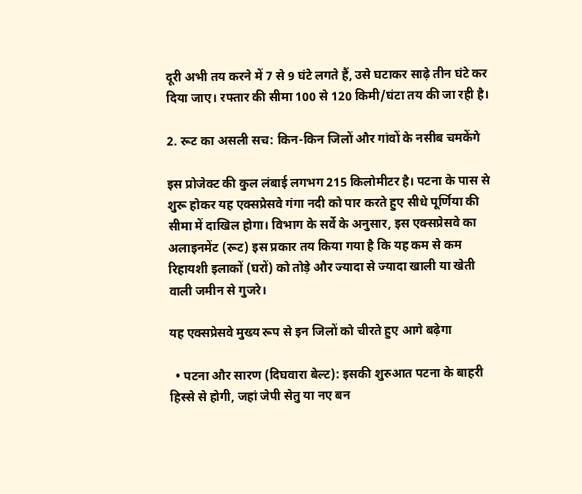दूरी अभी तय करने में 7 से 9 घंटे लगते हैं, उसे घटाकर साढ़े तीन घंटे कर दिया जाए। रफ्तार की सीमा 100 से 120 किमी/घंटा तय की जा रही है।

2. रूट का असली सच: किन-किन जिलों और गांवों के नसीब चमकेंगे

इस प्रोजेक्ट की कुल लंबाई लगभग 215 किलोमीटर है। पटना के पास से शुरू होकर यह एक्सप्रेसवे गंगा नदी को पार करते हुए सीधे पूर्णिया की सीमा में दाखिल होगा। विभाग के सर्वे के अनुसार, इस एक्सप्रेसवे का अलाइनमेंट (रूट) इस प्रकार तय किया गया है कि यह कम से कम रिहायशी इलाकों (घरों) को तोड़े और ज्यादा से ज्यादा खाली या खेती वाली जमीन से गुजरे।

यह एक्सप्रेसवे मुख्य रूप से इन जिलों को चीरते हुए आगे बढ़ेगा

  • पटना और सारण (दिघवारा बेल्ट): इसकी शुरुआत पटना के बाहरी हिस्से से होगी, जहां जेपी सेतु या नए बन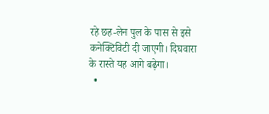रहे छह-लेन पुल के पास से इसे कनेक्टिविटी दी जाएगी। दिघवारा के रास्ते यह आगे बढ़ेगा।
  •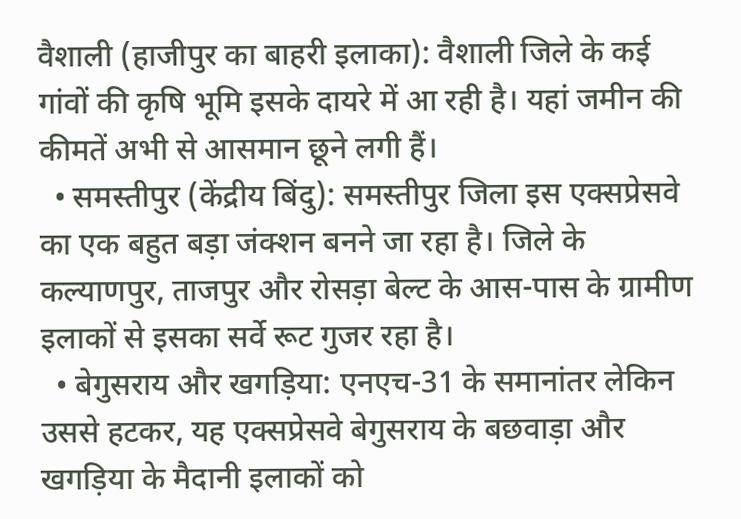वैशाली (हाजीपुर का बाहरी इलाका): वैशाली जिले के कई गांवों की कृषि भूमि इसके दायरे में आ रही है। यहां जमीन की कीमतें अभी से आसमान छूने लगी हैं।
  • समस्तीपुर (केंद्रीय बिंदु): समस्तीपुर जिला इस एक्सप्रेसवे का एक बहुत बड़ा जंक्शन बनने जा रहा है। जिले के कल्याणपुर, ताजपुर और रोसड़ा बेल्ट के आस-पास के ग्रामीण इलाकों से इसका सर्वे रूट गुजर रहा है।
  • बेगुसराय और खगड़िया: एनएच-31 के समानांतर लेकिन उससे हटकर, यह एक्सप्रेसवे बेगुसराय के बछवाड़ा और खगड़िया के मैदानी इलाकों को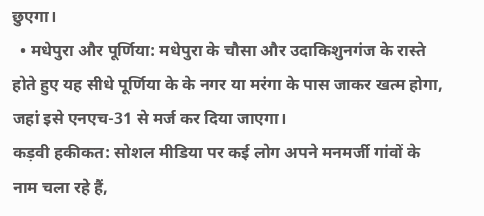छुएगा।
  • मधेपुरा और पूर्णिया: मधेपुरा के चौसा और उदाकिशुनगंज के रास्ते होते हुए यह सीधे पूर्णिया के के नगर या मरंगा के पास जाकर खत्म होगा, जहां इसे एनएच-31 से मर्ज कर दिया जाएगा।
कड़वी हकीकत: सोशल मीडिया पर कई लोग अपने मनमर्जी गांवों के नाम चला रहे हैं,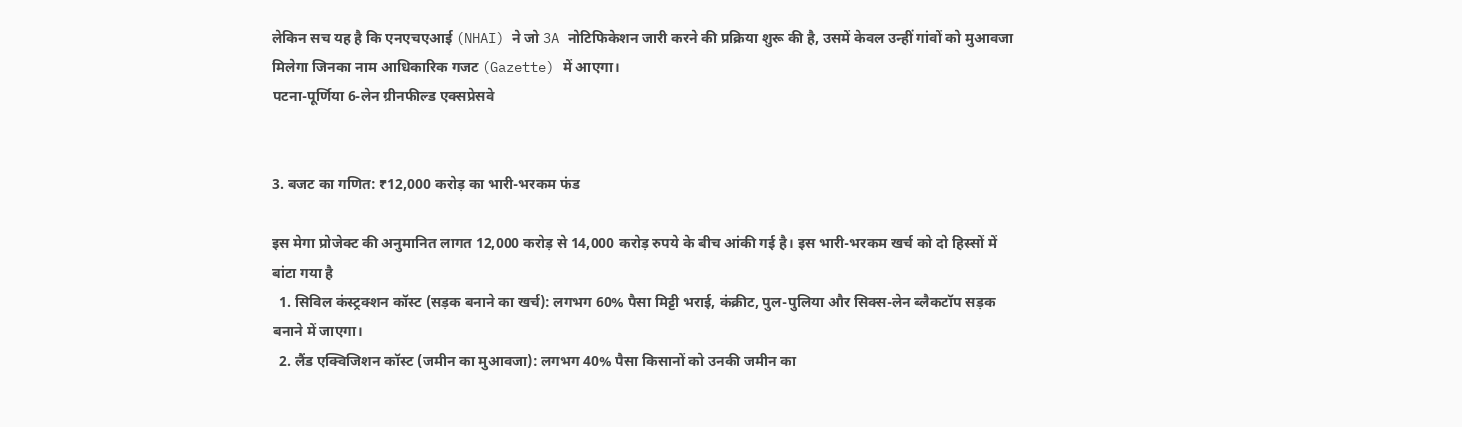लेकिन सच यह है कि एनएचएआई (NHAI) ने जो 3A नोटिफिकेशन जारी करने की प्रक्रिया शुरू की है, उसमें केवल उन्हीं गांवों को मुआवजा मिलेगा जिनका नाम आधिकारिक गजट (Gazette) में आएगा।
पटना-पूर्णिया 6-लेन ग्रीनफील्ड एक्सप्रेसवे


3. बजट का गणित: ₹12,000 करोड़ का भारी-भरकम फंड

इस मेगा प्रोजेक्ट की अनुमानित लागत 12,000 करोड़ से 14,000 करोड़ रुपये के बीच आंकी गई है। इस भारी-भरकम खर्च को दो हिस्सों में बांटा गया है
  1. सिविल कंस्ट्रक्शन कॉस्ट (सड़क बनाने का खर्च): लगभग 60% पैसा मिट्टी भराई, कंक्रीट, पुल-पुलिया और सिक्स-लेन ब्लैकटॉप सड़क बनाने में जाएगा।
  2. लैंड एक्विजिशन कॉस्ट (जमीन का मुआवजा): लगभग 40% पैसा किसानों को उनकी जमीन का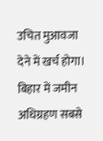उचित मुआवजा देने में खर्च होगा। बिहार में जमीन अधिग्रहण सबसे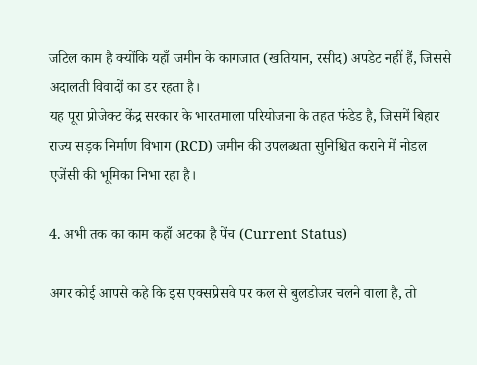जटिल काम है क्योंकि यहाँ जमीन के कागजात (खतियान, रसीद) अपडेट नहीं हैं, जिससे अदालती विवादों का डर रहता है।
यह पूरा प्रोजेक्ट केंद्र सरकार के भारतमाला परियोजना के तहत फंडेड है, जिसमें बिहार राज्य सड़क निर्माण विभाग (RCD) जमीन की उपलब्धता सुनिश्चित कराने में नोडल एजेंसी की भूमिका निभा रहा है।

4. अभी तक का काम कहाँ अटका है पेंच (Current Status)

अगर कोई आपसे कहे कि इस एक्सप्रेसवे पर कल से बुलडोजर चलने वाला है, तो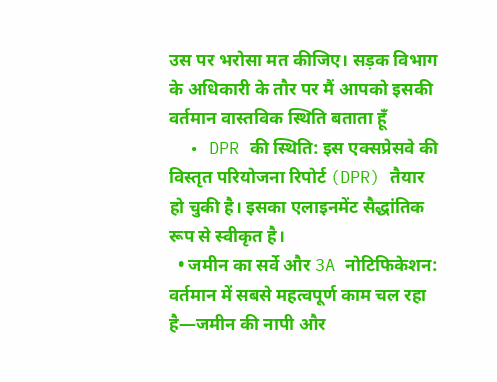उस पर भरोसा मत कीजिए। सड़क विभाग के अधिकारी के तौर पर मैं आपको इसकी वर्तमान वास्तविक स्थिति बताता हूँ
  • DPR की स्थिति: इस एक्सप्रेसवे की विस्तृत परियोजना रिपोर्ट (DPR) तैयार हो चुकी है। इसका एलाइनमेंट सैद्धांतिक रूप से स्वीकृत है।
  • जमीन का सर्वे और 3A नोटिफिकेशन: वर्तमान में सबसे महत्वपूर्ण काम चल रहा है—जमीन की नापी और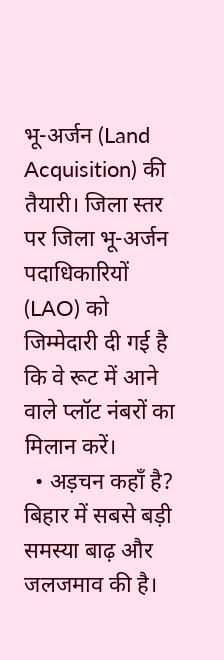भू-अर्जन (Land Acquisition) की तैयारी। जिला स्तर पर जिला भू-अर्जन पदाधिकारियों (LAO) को जिम्मेदारी दी गई है कि वे रूट में आने वाले प्लॉट नंबरों का मिलान करें।
  • अड़चन कहाँ है? बिहार में सबसे बड़ी समस्या बाढ़ और जलजमाव की है।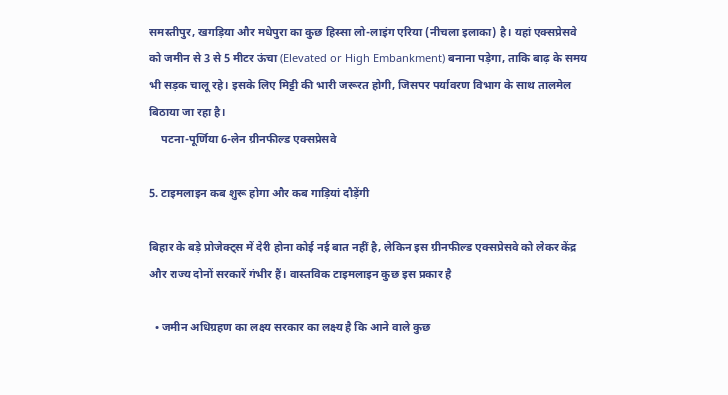समस्तीपुर, खगड़िया और मधेपुरा का कुछ हिस्सा लो-लाइंग एरिया (नीचला इलाका) है। यहां एक्सप्रेसवे को जमीन से 3 से 5 मीटर ऊंचा (Elevated or High Embankment) बनाना पड़ेगा, ताकि बाढ़ के समय भी सड़क चालू रहे। इसके लिए मिट्टी की भारी जरूरत होगी, जिसपर पर्यावरण विभाग के साथ तालमेल बिठाया जा रहा है।
    पटना-पूर्णिया 6-लेन ग्रीनफील्ड एक्सप्रेसवे

5. टाइमलाइन कब शुरू होगा और कब गाड़ियां दौड़ेंगी

बिहार के बड़े प्रोजेक्ट्स में देरी होना कोई नई बात नहीं है, लेकिन इस ग्रीनफील्ड एक्सप्रेसवे को लेकर केंद्र और राज्य दोनों सरकारें गंभीर हैं। वास्तविक टाइमलाइन कुछ इस प्रकार है

  • जमीन अधिग्रहण का लक्ष्य सरकार का लक्ष्य है कि आने वाले कुछ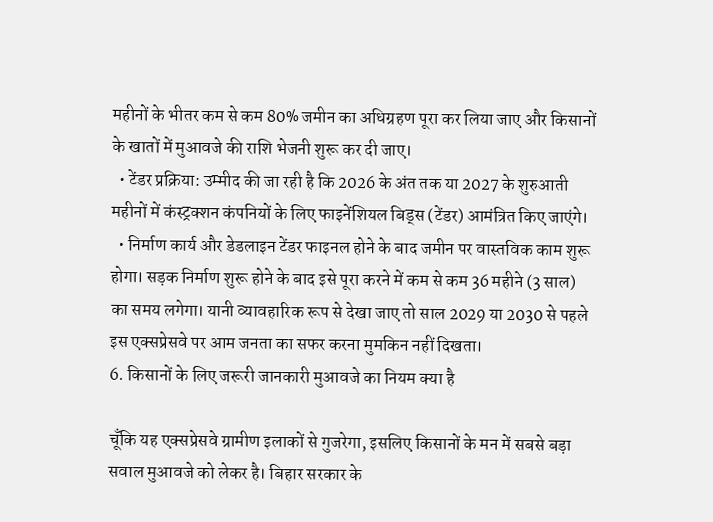महीनों के भीतर कम से कम 80% जमीन का अधिग्रहण पूरा कर लिया जाए और किसानों के खातों में मुआवजे की राशि भेजनी शुरू कर दी जाए।
  • टेंडर प्रक्रिया: उम्मीद की जा रही है कि 2026 के अंत तक या 2027 के शुरुआती महीनों में कंस्ट्रक्शन कंपनियों के लिए फाइनेंशियल बिड्स (टेंडर) आमंत्रित किए जाएंगे।
  • निर्माण कार्य और डेडलाइन टेंडर फाइनल होने के बाद जमीन पर वास्तविक काम शुरू होगा। सड़क निर्माण शुरू होने के बाद इसे पूरा करने में कम से कम 36 महीने (3 साल) का समय लगेगा। यानी व्यावहारिक रूप से देखा जाए तो साल 2029 या 2030 से पहले इस एक्सप्रेसवे पर आम जनता का सफर करना मुमकिन नहीं दिखता।
6. किसानों के लिए जरूरी जानकारी मुआवजे का नियम क्या है

चूँकि यह एक्सप्रेसवे ग्रामीण इलाकों से गुजरेगा, इसलिए किसानों के मन में सबसे बड़ा सवाल मुआवजे को लेकर है। बिहार सरकार के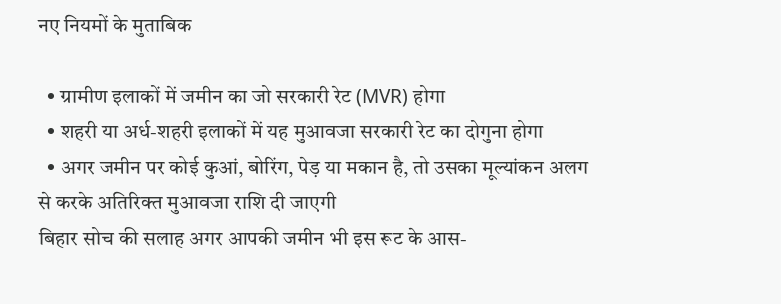नए नियमों के मुताबिक

  • ग्रामीण इलाकों में जमीन का जो सरकारी रेट (MVR) होगा
  • शहरी या अर्ध-शहरी इलाकों में यह मुआवजा सरकारी रेट का दोगुना होगा
  • अगर जमीन पर कोई कुआं, बोरिंग, पेड़ या मकान है, तो उसका मूल्यांकन अलग से करके अतिरिक्त मुआवजा राशि दी जाएगी
बिहार सोच की सलाह अगर आपकी जमीन भी इस रूट के आस-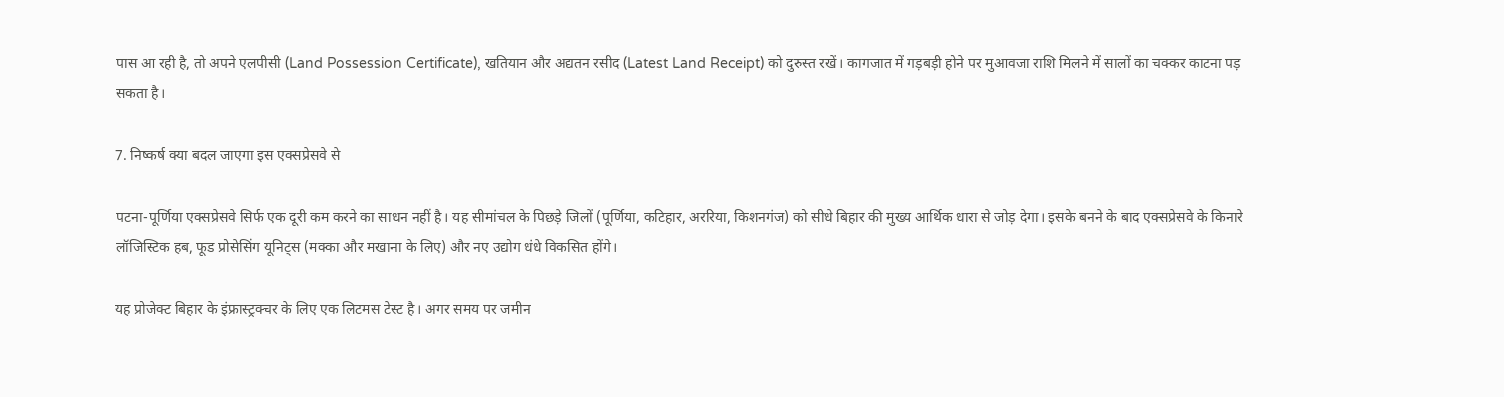पास आ रही है, तो अपने एलपीसी (Land Possession Certificate), खतियान और अद्यतन रसीद (Latest Land Receipt) को दुरुस्त रखें। कागजात में गड़बड़ी होने पर मुआवजा राशि मिलने में सालों का चक्कर काटना पड़ सकता है।

7. निष्कर्ष क्या बदल जाएगा इस एक्सप्रेसवे से

पटना-पूर्णिया एक्सप्रेसवे सिर्फ एक दूरी कम करने का साधन नहीं है। यह सीमांचल के पिछड़े जिलों (पूर्णिया, कटिहार, अररिया, किशनगंज) को सीधे बिहार की मुख्य आर्थिक धारा से जोड़ देगा। इसके बनने के बाद एक्सप्रेसवे के किनारे लॉजिस्टिक हब, फूड प्रोसेसिंग यूनिट्स (मक्का और मखाना के लिए) और नए उद्योग धंधे विकसित होंगे।

यह प्रोजेक्ट बिहार के इंफ्रास्ट्रक्चर के लिए एक लिटमस टेस्ट है। अगर समय पर जमीन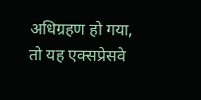अधिग्रहण हो गया, तो यह एक्सप्रेसवे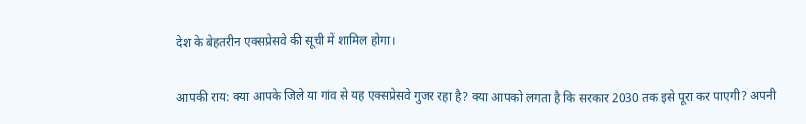देश के बेहतरीन एक्सप्रेसवे की सूची में शामिल होगा।

आपकी राय: क्या आपके जिले या गांव से यह एक्सप्रेसवे गुजर रहा है? क्या आपको लगता है कि सरकार 2030 तक इसे पूरा कर पाएगी? अपनी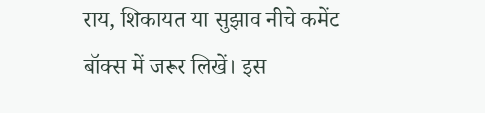राय, शिकायत या सुझाव नीचे कमेंट बॉक्स में जरूर लिखें। इस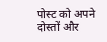पोस्ट को अपने दोस्तों और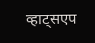व्हाट्सएप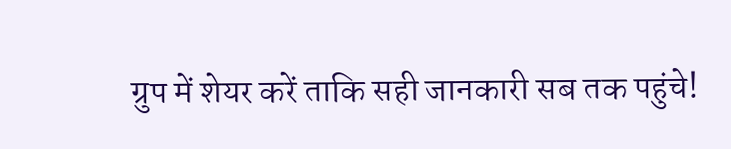ग्रुप में शेयर करें ताकि सही जानकारी सब तक पहुंचे!